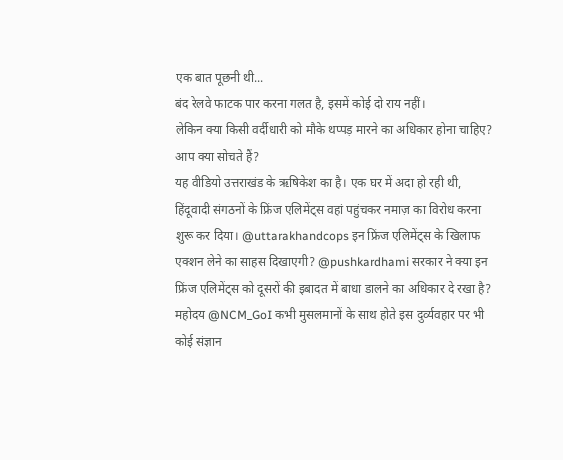एक बात पूछनी थी...
बंद रेलवे फाटक पार करना गलत है, इसमें कोई दो राय नहीं।
लेकिन क्या किसी वर्दीधारी को मौके थप्पड़ मारने का अधिकार होना चाहिए?
आप क्या सोचते हैं?
यह वीडियो उत्तराखंड के ऋषिकेश का है। एक घर में अदा हो रही थी, हिंदूवादी संगठनों के फ्रिंज एलिमेंट्स वहां पहुंचकर नमाज़ का विरोध करना शुरू कर दिया। @uttarakhandcops इन फ्रिंज एलिमेंट्स के खिलाफ एक्शन लेने का साहस दिखाएगी? @pushkardhami सरकार ने क्या इन फ्रिंज एलिमेंट्स को दूसरों की इबादत में बाधा डालने का अधिकार दे रखा है? महोदय @NCM_GoI कभी मुसलमानों के साथ होते इस दुर्व्यवहार पर भी कोई संज्ञान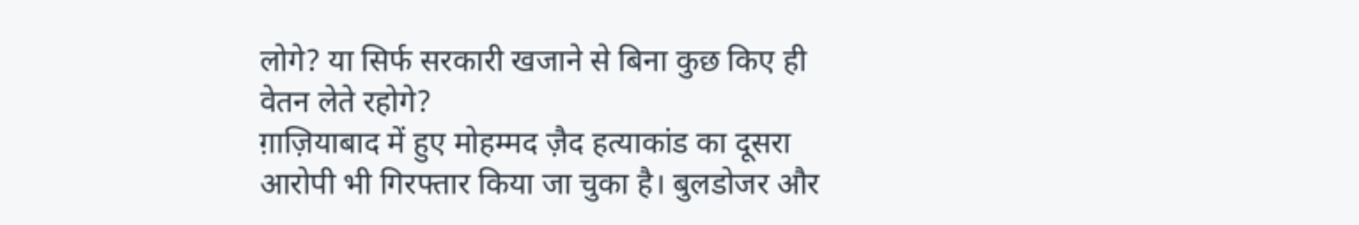लोगे? या सिर्फ सरकारी खजाने से बिना कुछ किए ही वेतन लेते रहोगे?
ग़ाज़ियाबाद में हुए मोहम्मद ज़ैद हत्याकांड का दूसरा आरोपी भी गिरफ्तार किया जा चुका है। बुलडोजर और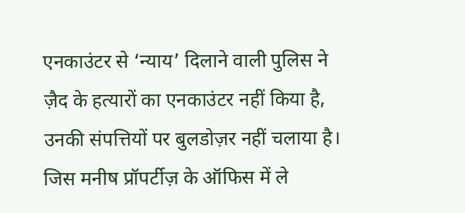एनकाउंटर से ‘न्याय’ दिलाने वाली पुलिस ने ज़ैद के हत्यारों का एनकाउंटर नहीं किया है, उनकी संपत्तियों पर बुलडोज़र नहीं चलाया है। जिस मनीष प्रॉपर्टीज़ के ऑफिस में ले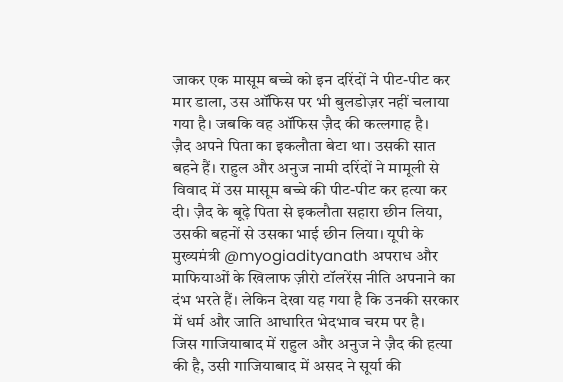जाकर एक मासूम बच्चे को इन दरिंदों ने पीट-पीट कर मार डाला, उस ऑफिस पर भी बुलडोज़र नहीं चलाया गया है। जबकि वह ऑफिस ज़ैद की कत्लगाह है।
ज़ैद अपने पिता का इकलौता बेटा था। उसकी सात बहने हैं। राहुल और अनुज नामी दरिंदों ने मामूली से विवाद में उस मासूम बच्चे की पीट-पीट कर हत्या कर दी। ज़ैद के बूढ़े पिता से इकलौता सहारा छीन लिया, उसकी बहनों से उसका भाई छीन लिया। यूपी के मुख्यमंत्री @myogiadityanath अपराध और माफियाओं के खिलाफ ज़ीरो टॉलरेंस नीति अपनाने का दंभ भरते हैं। लेकिन देखा यह गया है कि उनकी सरकार में धर्म और जाति आधारित भेदभाव चरम पर है।
जिस गाजियाबाद में राहुल और अनुज ने ज़ैद की हत्या की है, उसी गाजियाबाद में असद ने सूर्या की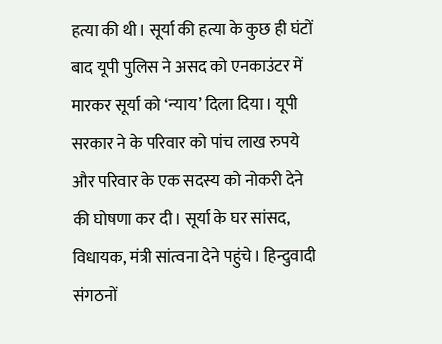हत्या की थी। सूर्या की हत्या के कुछ ही घंटों बाद यूपी पुलिस ने असद को एनकाउंटर में मारकर सूर्या को ‘न्याय’ दिला दिया। यूपी सरकार ने के परिवार को पांच लाख रुपये और परिवार के एक सदस्य को नोकरी देने की घोषणा कर दी। सूर्या के घर सांसद, विधायक, मंत्री सांत्वना देने पहुंचे। हिन्दुवादी संगठनों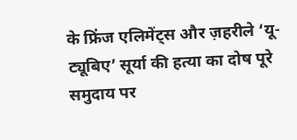के फ्रिंज एलिमेंट्स और ज़हरीले ‘यू-ट्यूबिए’ सूर्या की हत्या का दोष पूरे समुदाय पर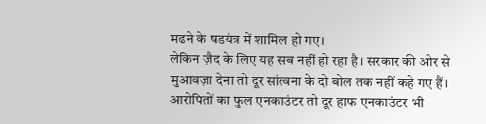मढने के षडयंत्र में शामिल हो गए।
लेकिन ज़ैद के लिए यह सब नहीं हो रहा है। सरकार की ओर से मुआवज़ा देना तो दूर सांत्वना के दो बोल तक नहीं कहे गए हैं। आरोपितों का फुल एनकाउंटर तो दूर हाफ एनकाउंटर भी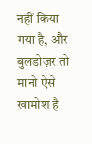नहीं किया गया है, और बुलडोज़र तो मानो ऐसे खामोश है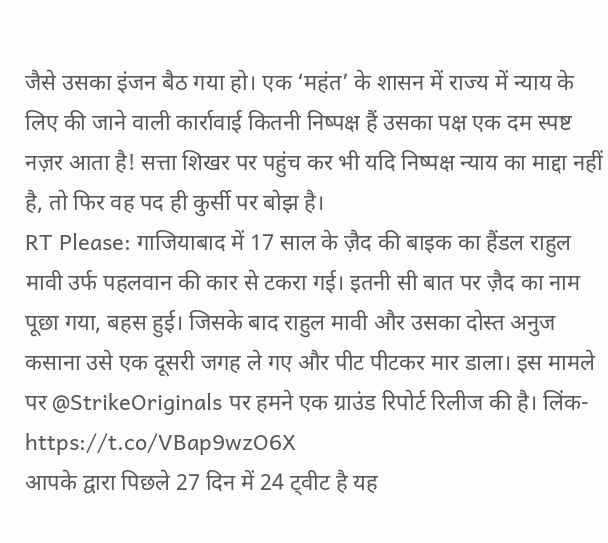जैसे उसका इंजन बैठ गया हो। एक ‘महंत’ के शासन में राज्य में न्याय के लिए की जाने वाली कार्रावाई कितनी निष्पक्ष हैं उसका पक्ष एक दम स्पष्ट नज़र आता है! सत्ता शिखर पर पहुंच कर भी यदि निष्पक्ष न्याय का माद्दा नहीं है, तो फिर वह पद ही कुर्सी पर बोझ है।
RT Please: गाजियाबाद में 17 साल के ज़ैद की बाइक का हैंडल राहुल मावी उर्फ पहलवान की कार से टकरा गई। इतनी सी बात पर ज़ैद का नाम पूछा गया, बहस हुई। जिसके बाद राहुल मावी और उसका दोस्त अनुज कसाना उसे एक दूसरी जगह ले गए और पीट पीटकर मार डाला। इस मामले पर @StrikeOriginals पर हमने एक ग्राउंड रिपोर्ट रिलीज की है। लिंक- https://t.co/VBap9wzO6X
आपके द्वारा पिछले 27 दिन में 24 ट्वीट है यह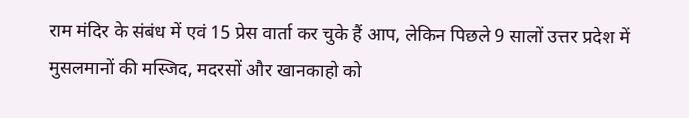राम मंदिर के संबंध में एवं 15 प्रेस वार्ता कर चुके हैं आप, लेकिन पिछले 9 सालों उत्तर प्रदेश में मुसलमानों की मस्जिद, मदरसों और खानकाहो को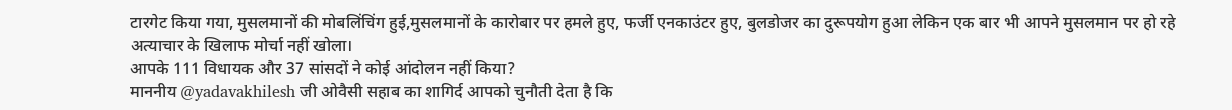टारगेट किया गया, मुसलमानों की मोबलिंचिंग हुई,मुसलमानों के कारोबार पर हमले हुए, फर्जी एनकाउंटर हुए, बुलडोजर का दुरूपयोग हुआ लेकिन एक बार भी आपने मुसलमान पर हो रहे अत्याचार के खिलाफ मोर्चा नहीं खोला।
आपके 111 विधायक और 37 सांसदों ने कोई आंदोलन नहीं किया?
माननीय @yadavakhilesh जी ओवैसी सहाब का शागिर्द आपको चुनौती देता है कि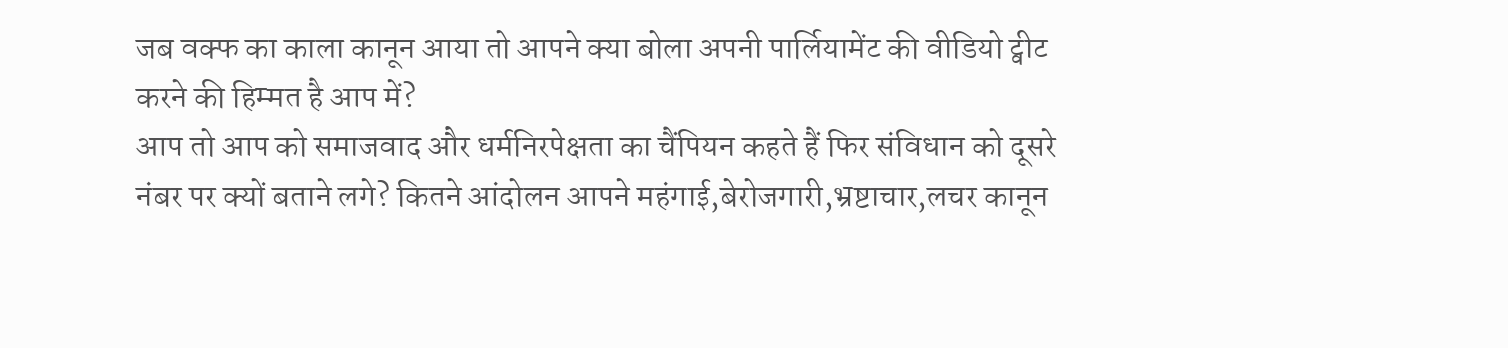जब वक्फ का काला कानून आया तो आपने क्या बोला अपनी पार्लियामेंट की वीडियो ट्वीट करने की हिम्मत है आप में?
आप तो आप को समाजवाद और धर्मनिरपेक्षता का चैंपियन कहते हैं फिर संविधान को दूसरे नंबर पर क्यों बताने लगे? कितने आंदोलन आपने महंगाई,बेरोजगारी,भ्रष्टाचार,लचर कानून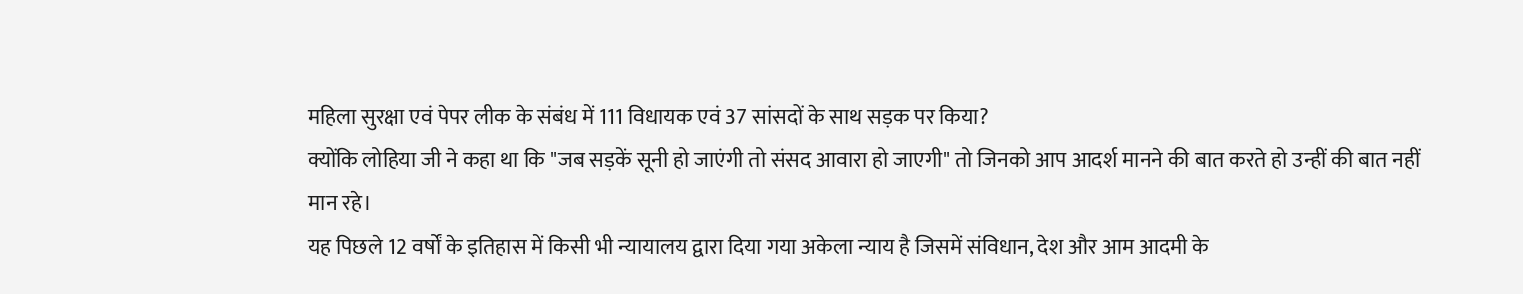महिला सुरक्षा एवं पेपर लीक के संबंध में 111 विधायक एवं 37 सांसदों के साथ सड़क पर किया?
क्योंकि लोहिया जी ने कहा था कि "जब सड़कें सूनी हो जाएंगी तो संसद आवारा हो जाएगी" तो जिनको आप आदर्श मानने की बात करते हो उन्हीं की बात नहीं मान रहे।
यह पिछले 12 वर्षों के इतिहास में किसी भी न्यायालय द्वारा दिया गया अकेला न्याय है जिसमें संविधान, देश और आम आदमी के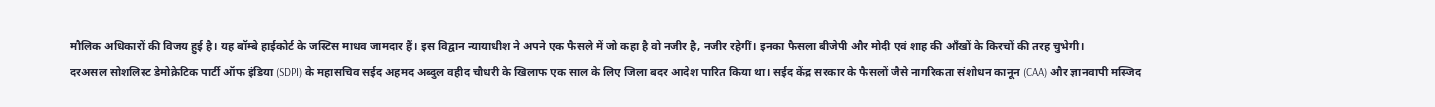मौलिक अधिकारों की विजय हुई है। यह बॉम्बे हाईकोर्ट के जस्टिस माधव जामदार हैं। इस विद्वान न्यायाधीश ने अपने एक फैसले में जो कहा है वो नजीर है, नजीर रहेगीं। इनका फैसला बीजेपी और मोदी एवं शाह की आँखों के किरचों की तरह चुभेगी।
दरअसल सोशलिस्ट डेमोक्रेटिक पार्टी ऑफ इंडिया (SDPI) के महासचिव सईद अहमद अब्दुल वहीद चौधरी के खिलाफ एक साल के लिए जिला बदर आदेश पारित किया था। सईद केंद्र सरकार के फैसलों जैसे नागरिकता संशोधन कानून (CAA) और ज्ञानवापी मस्जिद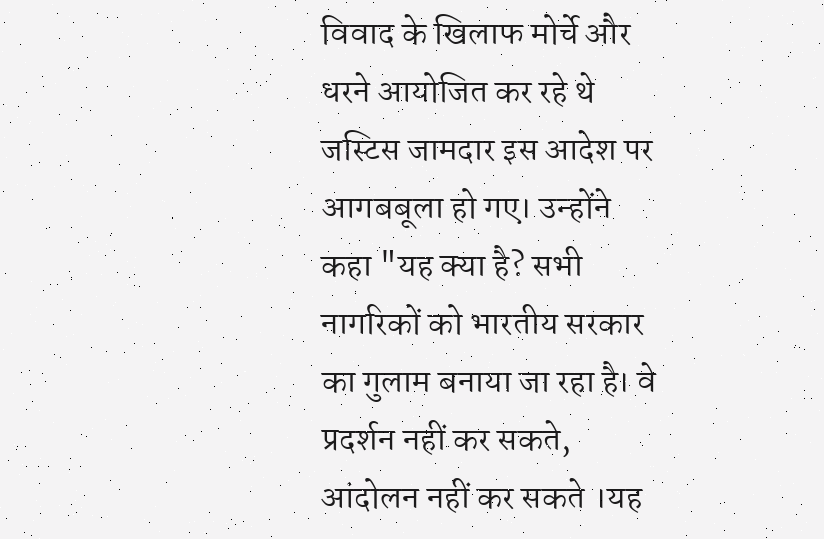विवाद के खिलाफ मोर्चे और धरने आयोजित कर रहे थे
जस्टिस जामदार इस आदेश पर आगबबूला हो गए। उन्होंने कहा "यह क्या है? सभी नागरिकों को भारतीय सरकार का गुलाम बनाया जा रहा है। वे प्रदर्शन नहीं कर सकते, आंदोलन नहीं कर सकते ।यह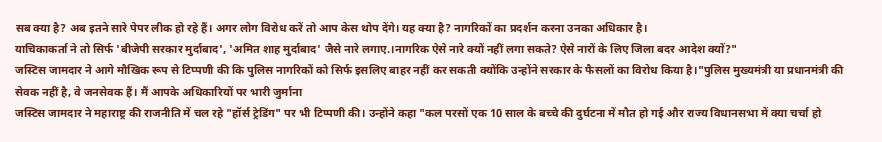सब क्या है? अब इतने सारे पेपर लीक हो रहे हैं। अगर लोग विरोध करें तो आप केस थोप देंगे। यह क्या है? नागरिकों का प्रदर्शन करना उनका अधिकार है।
याचिकाकर्ता ने तो सिर्फ 'बीजेपी सरकार मुर्दाबाद', 'अमित शाह मुर्दाबाद' जैसे नारे लगाए.।नागरिक ऐसे नारे क्यों नहीं लगा सकते? ऐसे नारों के लिए जिला बदर आदेश क्यों?"
जस्टिस जामदार ने आगे मौखिक रूप से टिप्पणी की कि पुलिस नागरिकों को सिर्फ इसलिए बाहर नहीं कर सकती क्योंकि उन्होंने सरकार के फैसलों का विरोध किया है।"पुलिस मुख्यमंत्री या प्रधानमंत्री की सेवक नहीं है, वे जनसेवक हैं। मैं आपके अधिकारियों पर भारी जुर्माना
जस्टिस जामदार ने महाराष्ट्र की राजनीति में चल रहे "हॉर्स ट्रेडिंग" पर भी टिप्पणी की। उन्होंने कहा "कल परसों एक 10 साल के बच्चे की दुर्घटना में मौत हो गई और राज्य विधानसभा में क्या चर्चा हो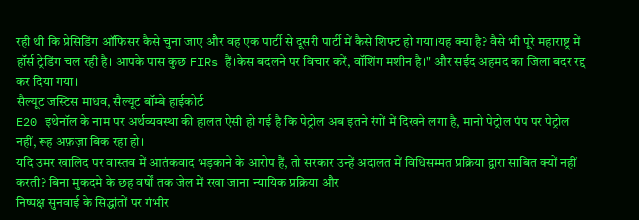रही थी कि प्रेसिडिंग ऑफिसर कैसे चुना जाए और वह एक पार्टी से दूसरी पार्टी में कैसे शिफ्ट हो गया।यह क्या है? वैसे भी पूरे महाराष्ट्र में हॉर्स ट्रेडिंग चल रही है। आपके पास कुछ FIRs हैं।केस बदलने पर विचार करें, वॉशिंग मशीन है।" और सईद अहमद का जिला बदर रद्द कर दिया गया।
सैल्यूट जस्टिस माधव, सैल्यूट बॉम्बे हाईकोर्ट
E20 इथेनॉल के नाम पर अर्थव्यवस्था की हालत ऐसी हो गई है कि पेट्रोल अब इतने रंगों में दिखने लगा है, मानो पेट्रोल पंप पर पेट्रोल नहीं, रूह अफ़ज़ा बिक रहा हो।
यदि उमर खालिद पर वास्तव में आतंकवाद भड़काने के आरोप हैं, तो सरकार उन्हें अदालत में विधिसम्मत प्रक्रिया द्वारा साबित क्यों नहीं करती? बिना मुकदमे के छह वर्षों तक जेल में रखा जाना न्यायिक प्रक्रिया और
निष्पक्ष सुनवाई के सिद्धांतों पर गंभीर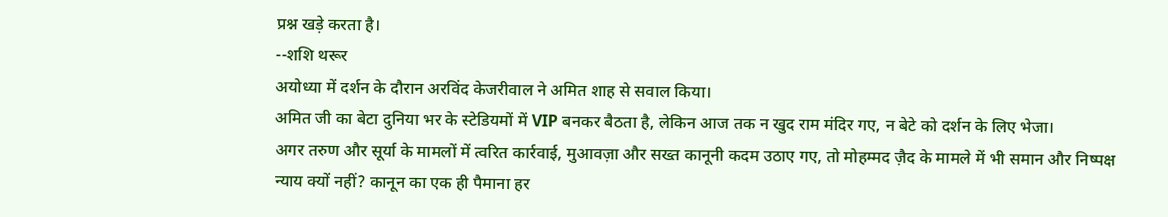प्रश्न खड़े करता है।
--शशि थरूर
अयोध्या में दर्शन के दौरान अरविंद केजरीवाल ने अमित शाह से सवाल किया।
अमित जी का बेटा दुनिया भर के स्टेडियमों में VIP बनकर बैठता है, लेकिन आज तक न खुद राम मंदिर गए, न बेटे को दर्शन के लिए भेजा।
अगर तरुण और सूर्या के मामलों में त्वरित कार्रवाई, मुआवज़ा और सख्त कानूनी कदम उठाए गए, तो मोहम्मद ज़ैद के मामले में भी समान और निष्पक्ष न्याय क्यों नहीं? कानून का एक ही पैमाना हर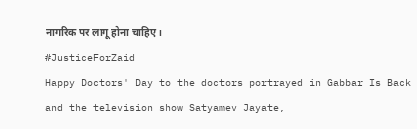नागरिक पर लागू होना चाहिए।
#JusticeForZaid
Happy Doctors' Day to the doctors portrayed in Gabbar Is Back and the television show Satyamev Jayate,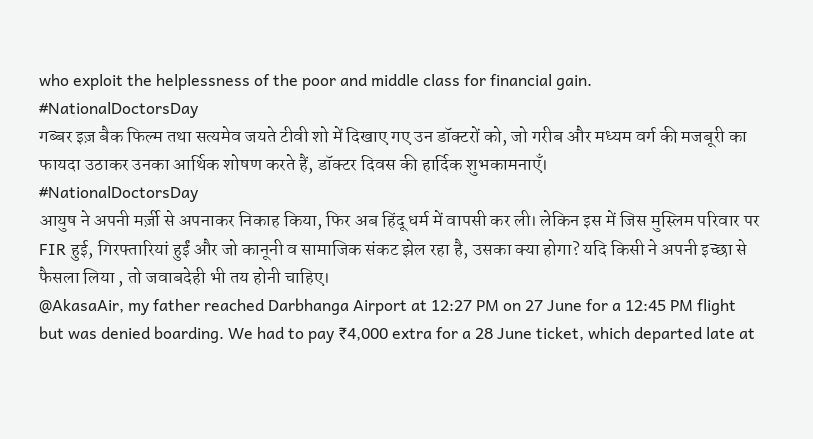who exploit the helplessness of the poor and middle class for financial gain.
#NationalDoctorsDay
गब्बर इज़ बैक फिल्म तथा सत्यमेव जयते टीवी शो में दिखाए गए उन डॉक्टरों को, जो गरीब और मध्यम वर्ग की मजबूरी का फायदा उठाकर उनका आर्थिक शोषण करते हैं, डॉक्टर दिवस की हार्दिक शुभकामनाएँ।
#NationalDoctorsDay
आयुष ने अपनी मर्ज़ी से अपनाकर निकाह किया, फिर अब हिंदू धर्म में वापसी कर ली। लेकिन इस में जिस मुस्लिम परिवार पर FIR हुई, गिरफ्तारियां हुईं और जो कानूनी व सामाजिक संकट झेल रहा है, उसका क्या होगा? यदि किसी ने अपनी इच्छा से फैसला लिया , तो जवाबदेही भी तय होनी चाहिए।
@AkasaAir, my father reached Darbhanga Airport at 12:27 PM on 27 June for a 12:45 PM flight but was denied boarding. We had to pay ₹4,000 extra for a 28 June ticket, which departed late at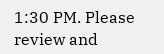1:30 PM. Please review and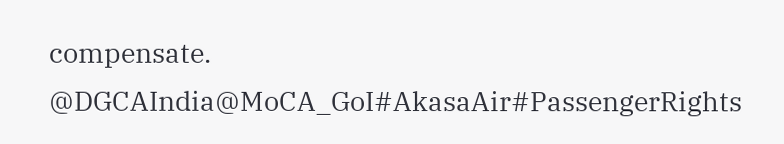compensate. @DGCAIndia@MoCA_GoI#AkasaAir#PassengerRights